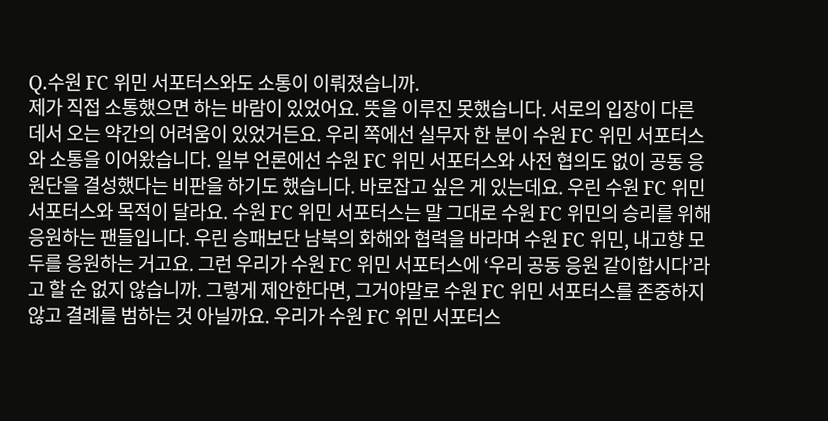Q.수원 FC 위민 서포터스와도 소통이 이뤄졌습니까.
제가 직접 소통했으면 하는 바람이 있었어요. 뜻을 이루진 못했습니다. 서로의 입장이 다른 데서 오는 약간의 어려움이 있었거든요. 우리 쪽에선 실무자 한 분이 수원 FC 위민 서포터스와 소통을 이어왔습니다. 일부 언론에선 수원 FC 위민 서포터스와 사전 협의도 없이 공동 응원단을 결성했다는 비판을 하기도 했습니다. 바로잡고 싶은 게 있는데요. 우린 수원 FC 위민 서포터스와 목적이 달라요. 수원 FC 위민 서포터스는 말 그대로 수원 FC 위민의 승리를 위해 응원하는 팬들입니다. 우린 승패보단 남북의 화해와 협력을 바라며 수원 FC 위민, 내고향 모두를 응원하는 거고요. 그런 우리가 수원 FC 위민 서포터스에 ‘우리 공동 응원 같이합시다’라고 할 순 없지 않습니까. 그렇게 제안한다면, 그거야말로 수원 FC 위민 서포터스를 존중하지 않고 결례를 범하는 것 아닐까요. 우리가 수원 FC 위민 서포터스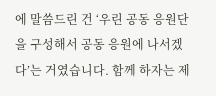에 말씀드린 건 ‘우린 공동 응원단을 구성해서 공동 응원에 나서겠다’는 거였습니다. 함께 하자는 제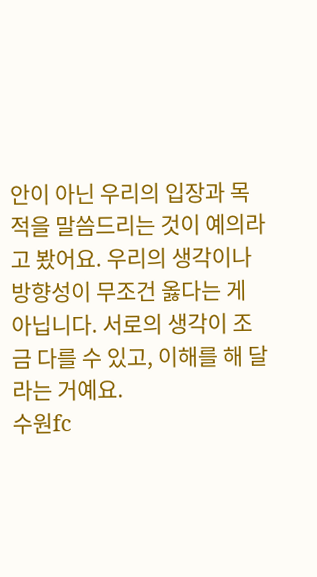안이 아닌 우리의 입장과 목적을 말씀드리는 것이 예의라고 봤어요. 우리의 생각이나 방향성이 무조건 옳다는 게 아닙니다. 서로의 생각이 조금 다를 수 있고, 이해를 해 달라는 거예요.
수원fc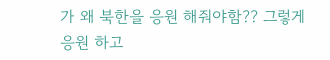가 왜 북한을 응원 해줘야함?? 그렇게 응원 하고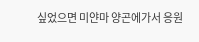싶었으면 미얀마 양곤에가서 응원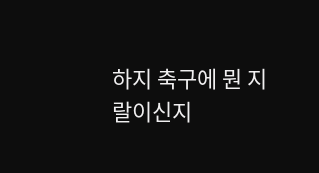하지 축구에 뭔 지랄이신지